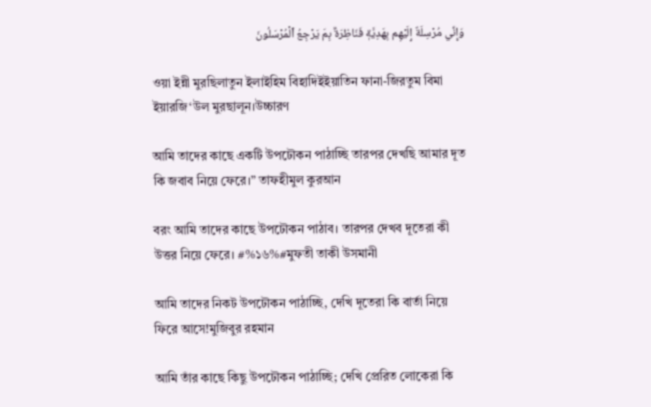وَإِنِّي مُرۡسِلَةٌ إِلَيۡهِم بِهَدِيَّةٖ فَنَاظِرَةُۢ بِمَ يَرۡجِعُ ٱلۡمُرۡسَلُونَ

ওয়া ইন্নী মুরছিলাতুন ইলাইহিম বিহাদিইইয়াতিন ফানা-জিরতুম বিমা ইয়ারজি‘উল মুরছালূন।উচ্চারণ

আমি তাদের কাছে একটি উপঢৌকন পাঠাচ্ছি তারপর দেখছি আমার দূত কি জবাব নিয়ে ফেরে।” তাফহীমুল কুরআন

বরং আমি তাদের কাছে উপঢৌকন পাঠাব। তারপর দেখব দূতেরা কী উত্তর নিয়ে ফেরে। #%১৬%#মুফতী তাকী উসমানী

আমি তাদের নিকট উপঢৌকন পাঠাচ্ছি, দেখি দূতেরা কি বার্তা নিয়ে ফিরে আসে!মুজিবুর রহমান

আমি তাঁর কাছে কিছু উপঢৌকন পাঠাচ্ছি; দেখি প্রেরিত লোকেরা কি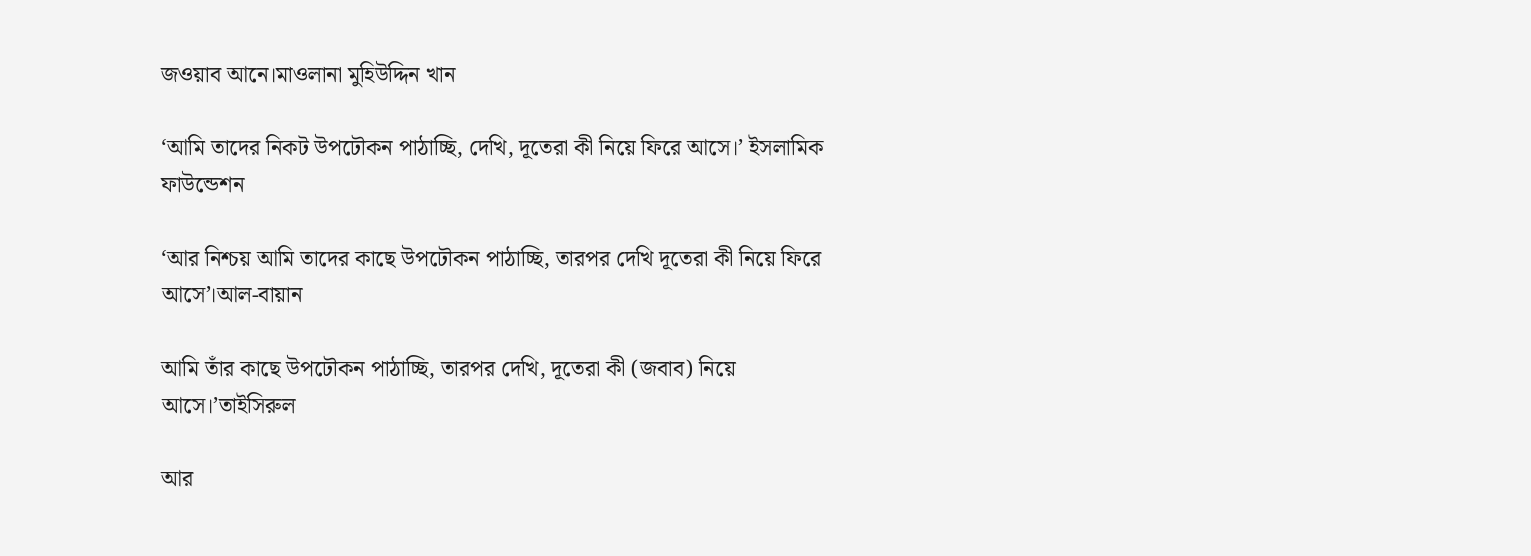জওয়াব আনে।মাওলানা মুহিউদ্দিন খান

‘আমি তাদের নিকট উপঢৌকন পাঠাচ্ছি, দেখি, দূতেরা কী নিয়ে ফিরে আসে।’ ইসলামিক ফাউন্ডেশন

‘আর নিশ্চয় আমি তাদের কাছে উপঢৌকন পাঠাচ্ছি, তারপর দেখি দূতেরা কী নিয়ে ফিরে আসে’।আল-বায়ান

আমি তাঁর কাছে উপঢৌকন পাঠাচ্ছি, তারপর দেখি, দূতেরা কী (জবাব) নিয়ে আসে।’তাইসিরুল

আর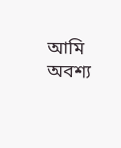আমি অবশ্য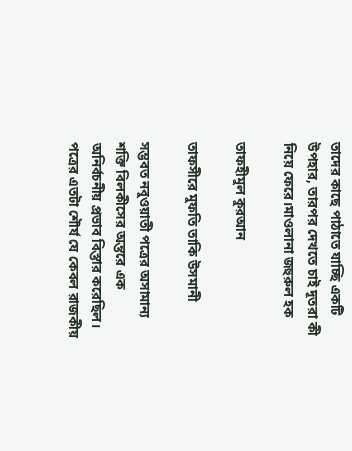তাদের কাছে পাঠাতে যাচ্ছি একটি উপহার, তারপর দেখতে চাই দূতরা কী নিয়ে ফেরে।মাওলানা জহুরুল হক

তাফহীমুল কুরআন

তাফসীরে মুফতি তাকি উসমানী

সম্ভবত নবুওয়াতী পত্রের অসামান্য শক্তি বিলকীসের অন্তরে এক অনির্বচনীয় প্রভাব বিস্তার করেছিল। পত্রের এতটা শৌর্য যে কেবল রাজকীয়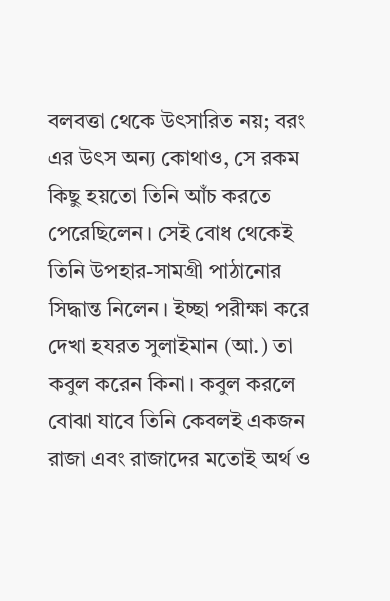বলবত্তা থেকে উৎসারিত নয়; বরং এর উৎস অন্য কোথাও, সে রকম কিছু হয়তো তিনি আঁচ করতে পেরেছিলেন। সেই বোধ থেকেই তিনি উপহার-সামগ্রী পাঠানোর সিদ্ধান্ত নিলেন। ইচ্ছা পরীক্ষা করে দেখা হযরত সুলাইমান (আ.) তা কবুল করেন কিনা। কবুল করলে বোঝা যাবে তিনি কেবলই একজন রাজা এবং রাজাদের মতোই অর্থ ও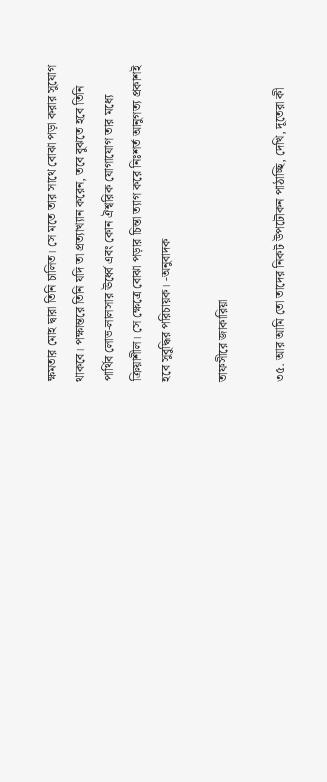ক্ষমতার মোহ দ্বারা তিনি চালিত। সে মতে তার সাথে বোঝা পড়া করার সুযোগ থাকবে। পক্ষান্তরে তিনি যদি তা প্রত্যাখ্যান করেন, তবে বুঝতে হবে তিনি পার্থিব লোভ-লালসার ঊর্ধ্বে এবং কোন ঐশ্বরিক যোগাযোগ তার মধ্যে ক্রিয়াশীল। সে ক্ষেত্রে বোঝা পড়ার চিন্তা ত্যাগ করে নিঃশর্ত আনুগত্য প্রকাশই হবে সুবুদ্ধির পরিচায়ক। -অনুবাদক

তাফসীরে জাকারিয়া

৩৫. আর আমি তো তাদের নিকট উপঢৌকন পাঠাচ্ছি, দেখি, দূতেরা কী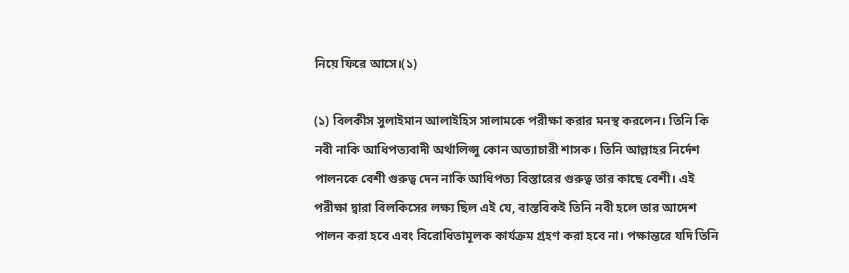নিয়ে ফিরে আসে।(১)

(১) বিলকীস সুলাইমান আলাইহিস সালামকে পরীক্ষা করার মনস্থ করলেন। তিনি কি নবী নাকি আধিপত্যবাদী অর্থালিপ্সু কোন অত্যাচারী শাসক। তিনি আল্লাহর নির্দেশ পালনকে বেশী গুরুত্ব দেন নাকি আধিপত্য বিস্তারের গুরুত্ব তার কাছে বেশী। এই পরীক্ষা দ্বারা বিলকিসের লক্ষ্য ছিল এই যে, বাস্তবিকই তিনি নবী হলে তার আদেশ পালন করা হবে এবং বিরোধিতামূলক কার্যক্রম গ্রহণ করা হবে না। পক্ষান্তরে যদি তিনি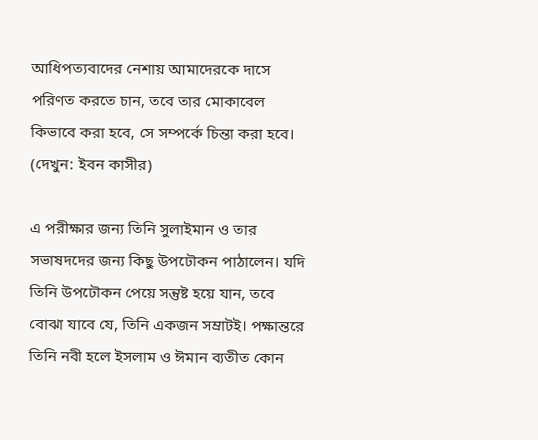আধিপত্যবাদের নেশায় আমাদেরকে দাসে পরিণত করতে চান, তবে তার মোকাবেল কিভাবে করা হবে, সে সম্পর্কে চিন্তা করা হবে। (দেখুন: ইবন কাসীর)

এ পরীক্ষার জন্য তিনি সুলাইমান ও তার সভাষদদের জন্য কিছু উপঢৌকন পাঠালেন। যদি তিনি উপঢৌকন পেয়ে সন্তুষ্ট হয়ে যান, তবে বোঝা যাবে যে, তিনি একজন সম্রাটই। পক্ষান্তরে তিনি নবী হলে ইসলাম ও ঈমান ব্যতীত কোন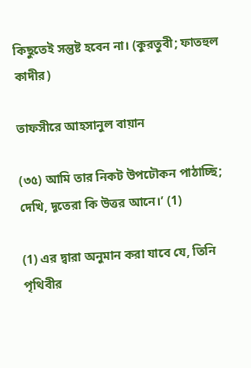কিছুতেই সন্তুষ্ট হবেন না। (কুরতুবী; ফাতহুল কাদীর)

তাফসীরে আহসানুল বায়ান

(৩৫) আমি তার নিকট উপঢৌকন পাঠাচ্ছি; দেখি, দূতেরা কি উত্তর আনে।’ (1)

(1) এর দ্বারা অনুমান করা যাবে যে, তিনি পৃথিবীর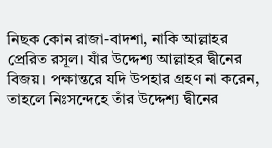নিছক কোন রাজা-বাদশা, নাকি আল্লাহর প্রেরিত রসূল। যাঁর উদ্দেশ্য আল্লাহর দ্বীনের বিজয়। পক্ষান্তরে যদি উপহার গ্রহণ না করেন, তাহলে নিঃসন্দেহে তাঁর উদ্দেশ্য দ্বীনের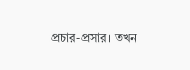প্রচার-প্রসার। তখন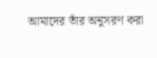আমাদের তাঁর অনুসরণ করা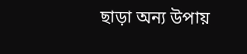ছাড়া অন্য উপায়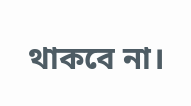থাকবে না।